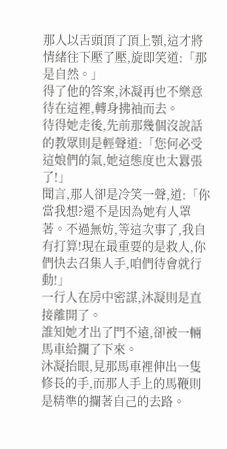那人以舌頭頂了頂上顎,這才將情緒往下壓了壓,旋即笑道:「那是自然。」
得了他的答案,沐凝再也不樂意待在這裡,轉身拂袖而去。
待得她走後,先前那幾個沒說話的教眾則是輕聲道:「您何必受這娘們的氣,她這態度也太囂張了!」
聞言,那人卻是冷笑一聲,道:「你當我想?還不是因為她有人罩著。不過無妨,等這次事了,我自有打算!現在最重要的是救人,你們快去召集人手,咱們待會就行動!」
一行人在房中密謀,沐凝則是直接離開了。
誰知她才出了門不遠,卻被一輛馬車給攔了下來。
沐凝抬眼,見那馬車裡伸出一隻修長的手,而那人手上的馬鞭則是精準的攔著自己的去路。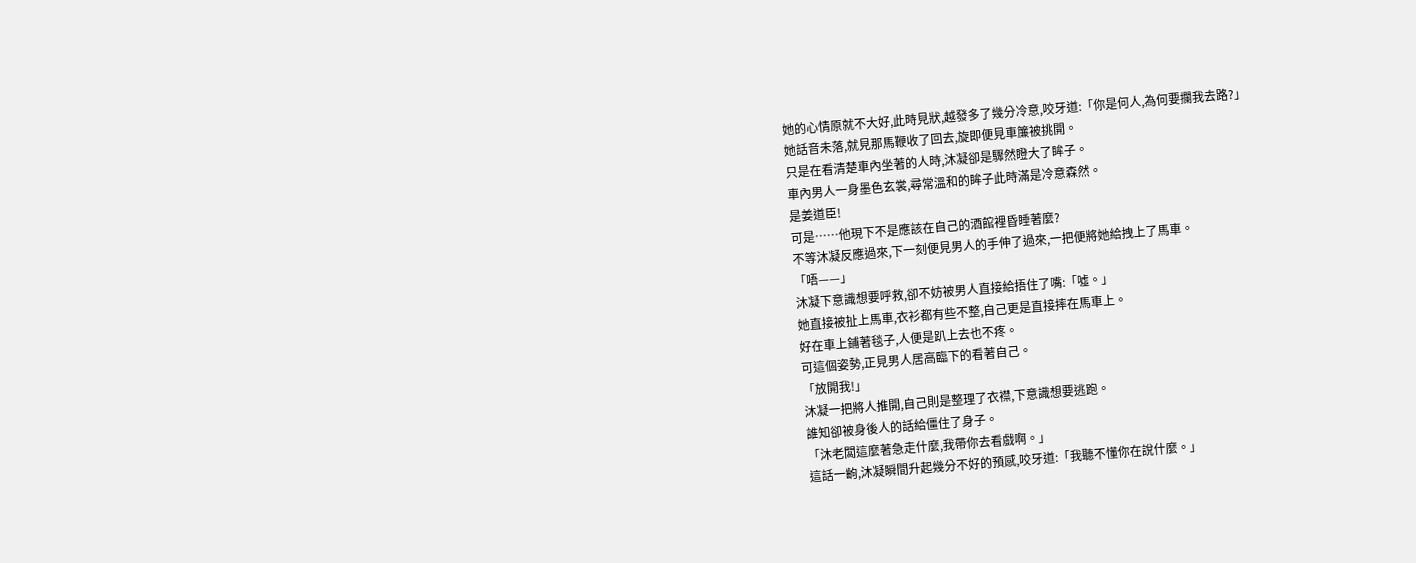她的心情原就不大好,此時見狀,越發多了幾分冷意,咬牙道:「你是何人,為何要攔我去路?」
她話音未落,就見那馬鞭收了回去,旋即便見車簾被挑開。
只是在看清楚車內坐著的人時,沐凝卻是驟然瞪大了眸子。
車內男人一身墨色玄裳,尋常溫和的眸子此時滿是冷意森然。
是姜道臣!
可是……他現下不是應該在自己的酒館裡昏睡著麼?
不等沐凝反應過來,下一刻便見男人的手伸了過來,一把便將她給拽上了馬車。
「唔——」
沐凝下意識想要呼救,卻不妨被男人直接給捂住了嘴:「噓。」
她直接被扯上馬車,衣衫都有些不整,自己更是直接摔在馬車上。
好在車上鋪著毯子,人便是趴上去也不疼。
可這個姿勢,正見男人居高臨下的看著自己。
「放開我!」
沐凝一把將人推開,自己則是整理了衣襟,下意識想要逃跑。
誰知卻被身後人的話給僵住了身子。
「沐老闆這麼著急走什麼,我帶你去看戲啊。」
這話一齣,沐凝瞬間升起幾分不好的預感,咬牙道:「我聽不懂你在說什麼。」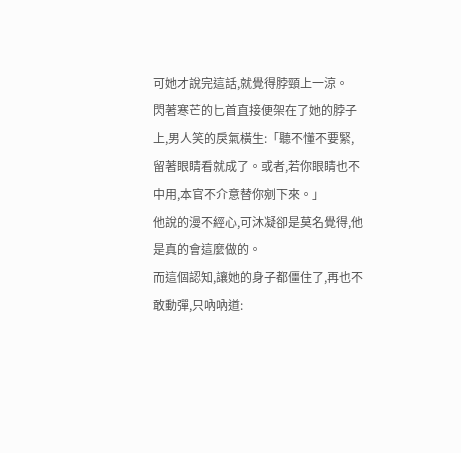可她才說完這話,就覺得脖頸上一涼。
閃著寒芒的匕首直接便架在了她的脖子上,男人笑的戾氣橫生:「聽不懂不要緊,留著眼睛看就成了。或者,若你眼睛也不中用,本官不介意替你剜下來。」
他說的漫不經心,可沐凝卻是莫名覺得,他是真的會這麼做的。
而這個認知,讓她的身子都僵住了,再也不敢動彈,只吶吶道: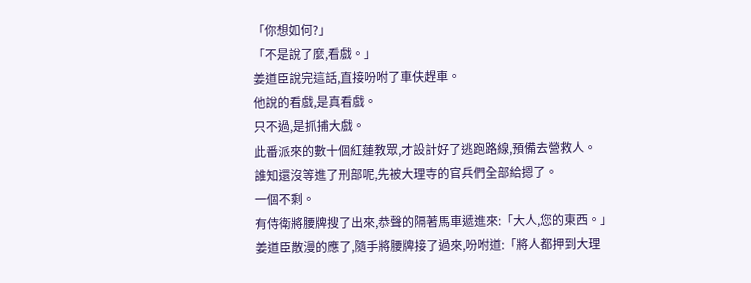「你想如何?」
「不是說了麼,看戲。」
姜道臣說完這話,直接吩咐了車伕趕車。
他說的看戲,是真看戲。
只不過,是抓捕大戲。
此番派來的數十個紅蓮教眾,才設計好了逃跑路線,預備去營救人。
誰知還沒等進了刑部呢,先被大理寺的官兵們全部給摁了。
一個不剩。
有侍衛將腰牌搜了出來,恭聲的隔著馬車遞進來:「大人,您的東西。」
姜道臣散漫的應了,隨手將腰牌接了過來,吩咐道:「將人都押到大理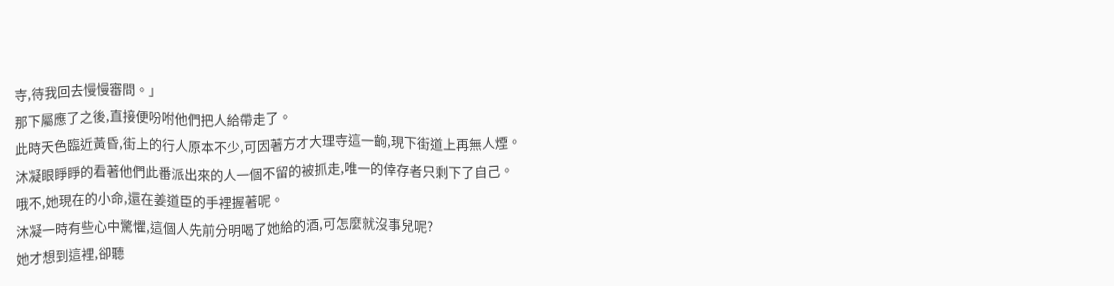寺,待我回去慢慢審問。」
那下屬應了之後,直接便吩咐他們把人給帶走了。
此時天色臨近黃昏,街上的行人原本不少,可因著方才大理寺這一齣,現下街道上再無人煙。
沐凝眼睜睜的看著他們此番派出來的人一個不留的被抓走,唯一的倖存者只剩下了自己。
哦不,她現在的小命,還在姜道臣的手裡握著呢。
沐凝一時有些心中驚懼,這個人先前分明喝了她給的酒,可怎麼就沒事兒呢?
她才想到這裡,卻聽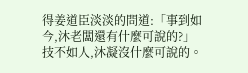得姜道臣淡淡的問道:「事到如今,沐老闆還有什麼可說的?」
技不如人,沐凝沒什麼可說的。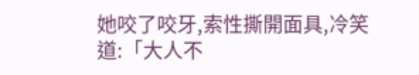她咬了咬牙,索性撕開面具,冷笑道:「大人不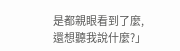是都親眼看到了麼,還想聽我說什麼?」